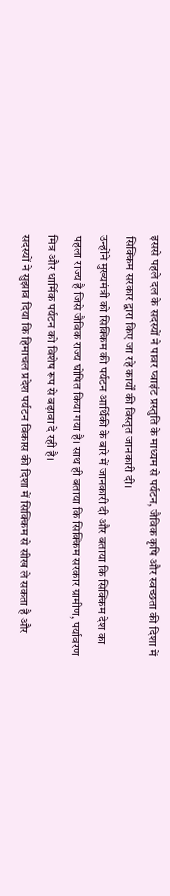इससे पहले दल के सदस्यों ने पावर प्वाइंट प्रस्तुति के माध्यम से पर्यटन, जैविक कृषि और स्वच्छता की दिशा में सिक्किम सरकार द्वारा किए जा रहे कार्यों की विस्तृत जानकारी दी।
उन्होंने मुख्यमंत्री को सिक्किम की पर्यटन आर्थिकी के बारे में जानकारी दी और बताया कि सिक्किम देश का पहला राज्य है जिसे जैविक राज्य घोषित किया गया है। साथ ही बताया कि सिक्किम सरकार ग्रामीण, पर्यावरण मित्र और धार्मिक पर्यटन को विशेष रूप से बढ़ावा दे रही है।
सदस्यों ने सुझाव दिया कि हिमाचल प्रदेश पर्यटन विकास की दिशा में सिक्किम से सीख ले सकता है और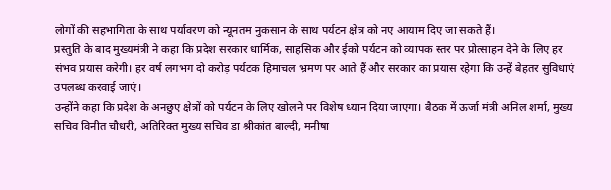लोगों की सहभागिता के साथ पर्यावरण को न्यूनतम नुकसान के साथ पर्यटन क्षेत्र को नए आयाम दिए जा सकते हैं।
प्रस्तुति के बाद मुख्यमंत्री ने कहा कि प्रदेश सरकार धार्मिक, साहसिक और ईको पर्यटन को व्यापक स्तर पर प्रोत्साहन देने के लिए हर संभव प्रयास करेगी। हर वर्ष लगभग दो करोड़ पर्यटक हिमाचल भ्रमण पर आते हैं और सरकार का प्रयास रहेगा कि उन्हें बेहतर सुविधाएं उपलब्ध करवाई जाएं।
उन्होंने कहा कि प्रदेश के अनछुए क्षेत्रों को पर्यटन के लिए खोलने पर विशेष ध्यान दिया जाएगा। बैठक में ऊर्जा मंत्री अनिल शर्मा, मुख्य सचिव विनीत चौधरी, अतिरिक्त मुख्य सचिव डा श्रीकांत बाल्दी, मनीषा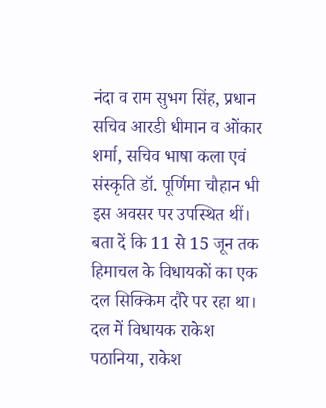नंदा व राम सुभग सिंह, प्रधान सचिव आरडी धीमान व ओंकार शर्मा, सचिव भाषा कला एवं संस्कृति डॉ. पूर्णिमा चौहान भी इस अवसर पर उपस्थित थीं।
बता दें कि 11 से 15 जून तक हिमाचल के विधायकों का एक दल सिक्किम दौरे पर रहा था। दल में विधायक राकेश पठानिया, राकेश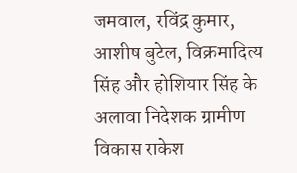जमवाल, रविंद्र कुमार, आशीष बुटेल, विक्रमादित्य सिंह और होशियार सिंह के अलावा निदेशक ग्रामीण विकास राकेश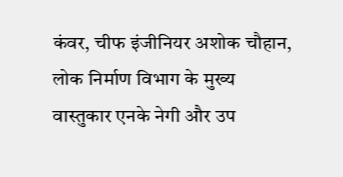कंवर, चीफ इंजीनियर अशोक चौहान, लोक निर्माण विभाग के मुख्य वास्तुकार एनके नेगी और उप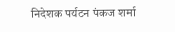निदेशक पर्यटन पंकज शर्मा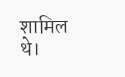शामिल थे।